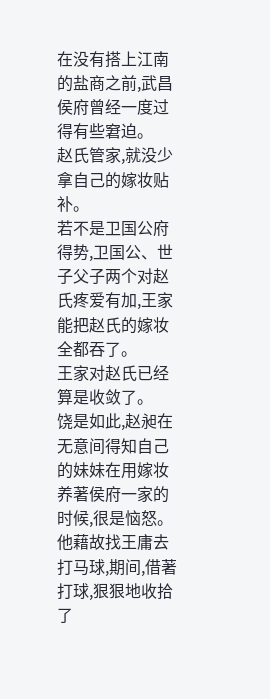在没有搭上江南的盐商之前,武昌侯府曾经一度过得有些窘迫。
赵氏管家,就没少拿自己的嫁妆贴补。
若不是卫国公府得势,卫国公、世子父子两个对赵氏疼爱有加,王家能把赵氏的嫁妆全都吞了。
王家对赵氏已经算是收敛了。
饶是如此,赵昶在无意间得知自己的妹妹在用嫁妆养著侯府一家的时候,很是恼怒。
他藉故找王庸去打马球,期间,借著打球,狠狠地收拾了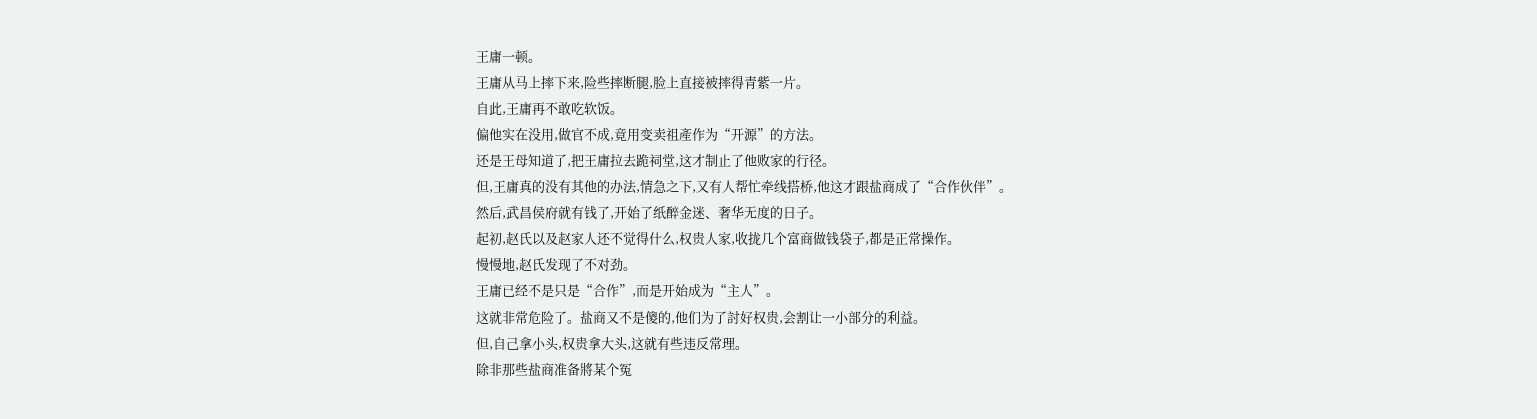王庸一顿。
王庸从马上摔下来,险些摔断腿,脸上直接被摔得青紫一片。
自此,王庸再不敢吃软饭。
偏他实在没用,做官不成,竟用变卖祖產作为“开源”的方法。
还是王母知道了,把王庸拉去跪祠堂,这才制止了他败家的行径。
但,王庸真的没有其他的办法,情急之下,又有人帮忙牵线搭桥,他这才跟盐商成了“合作伙伴”。
然后,武昌侯府就有钱了,开始了纸醉金迷、奢华无度的日子。
起初,赵氏以及赵家人还不觉得什么,权贵人家,收拢几个富商做钱袋子,都是正常操作。
慢慢地,赵氏发现了不对劲。
王庸已经不是只是“合作”,而是开始成为“主人”。
这就非常危险了。盐商又不是傻的,他们为了討好权贵,会割让一小部分的利益。
但,自己拿小头,权贵拿大头,这就有些违反常理。
除非那些盐商准备將某个冤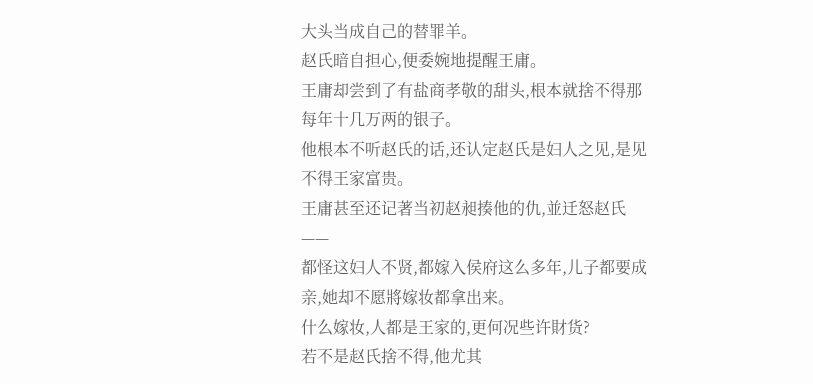大头当成自己的替罪羊。
赵氏暗自担心,便委婉地提醒王庸。
王庸却尝到了有盐商孝敬的甜头,根本就捨不得那每年十几万两的银子。
他根本不听赵氏的话,还认定赵氏是妇人之见,是见不得王家富贵。
王庸甚至还记著当初赵昶揍他的仇,並迁怒赵氏——
都怪这妇人不贤,都嫁入侯府这么多年,儿子都要成亲,她却不愿將嫁妆都拿出来。
什么嫁妆,人都是王家的,更何况些许財货?
若不是赵氏捨不得,他尤其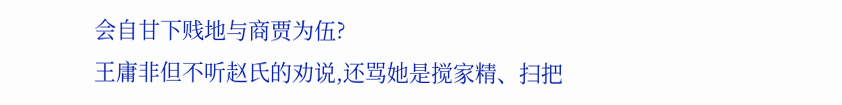会自甘下贱地与商贾为伍?
王庸非但不听赵氏的劝说,还骂她是搅家精、扫把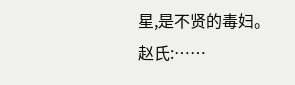星,是不贤的毒妇。
赵氏:……